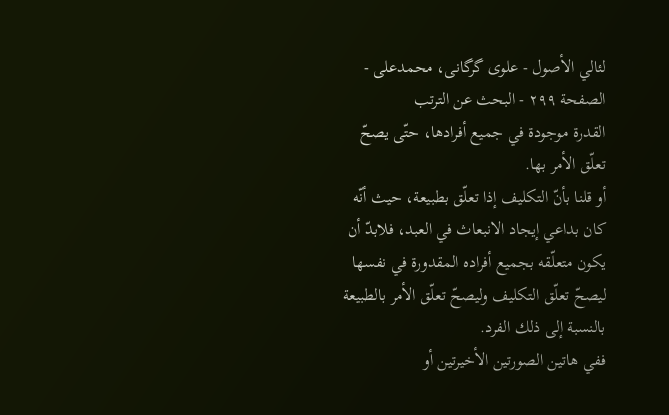لئالي الأصول - علوی گرگانی، محمدعلی - الصفحة ٢٩٩ - البحث عن الترتب
القدرة موجودة في جميع أفرادها، حتّى يصحّ تعلّق الأمر بها.
أو قلنا بأنّ التكليف إذا تعلّق بطبيعة، حيث أنّه كان بداعي إيجاد الانبعاث في العبد، فلابدّ أن يكون متعلّقه بجميع أفراده المقدورة في نفسها ليصحّ تعلّق التكليف وليصحّ تعلّق الأمر بالطبيعة بالنسبة إلى ذلك الفرد.
ففي هاتين الصورتين الأخيرتين أو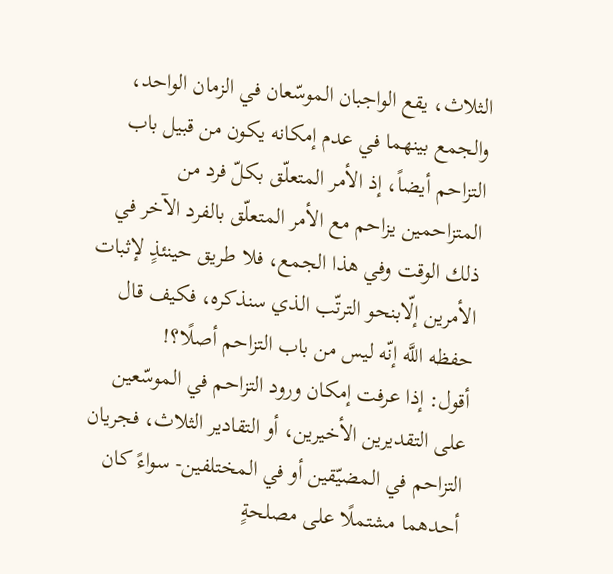الثلاث، يقع الواجبان الموسّعان في الزمان الواحد، والجمع بينهما في عدم إمكانه يكون من قبيل باب التزاحم أيضاً، إذ الأمر المتعلّق بكلّ فرد من المتزاحمين يزاحم مع الأمر المتعلّق بالفرد الآخر في ذلك الوقت وفي هذا الجمع، فلا طريق حينئذٍ لإثبات الأمرين إلّابنحو الترتّب الذي سنذكره، فكيف قال حفظه اللَّه إنّه ليس من باب التزاحم أصلًا؟!
أقول: إذا عرفت إمكان ورود التزاحم في الموسّعين على التقديرين الأخيرين، أو التقادير الثلاث، فجريان التزاحم في المضيّقين أو في المختلفين- سواءً كان أحدهما مشتملًا على مصلحةٍ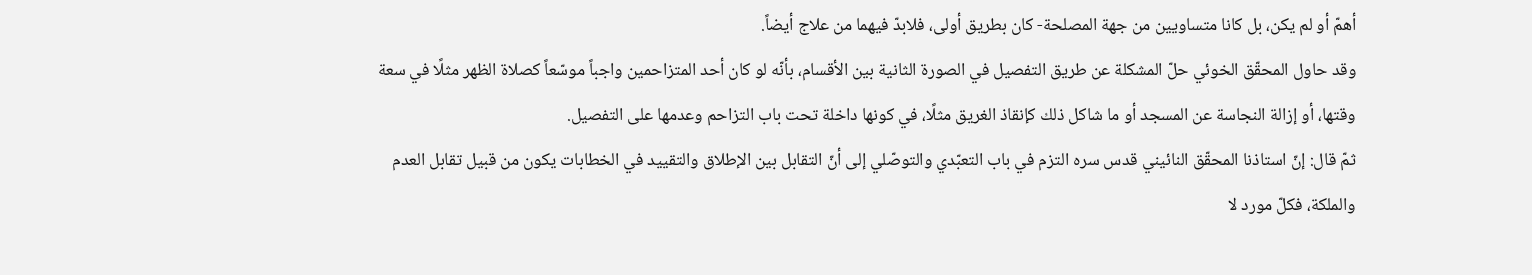أهمّ أو لم يكن، بل كانا متساويين من جهة المصلحة- كان بطريق أولى، فلابدّ فيهما من علاج أيضاً.
وقد حاول المحقّق الخوئي حلّ المشكلة عن طريق التفصيل في الصورة الثانية بين الأقسام، بأنّه لو كان أحد المتزاحمين واجباً موسّعاً كصلاة الظهر مثلًا في سعة وقتها، أو إزالة النجاسة عن المسجد أو ما شاكل ذلك كإنقاذ الغريق مثلًا، في كونها داخلة تحت باب التزاحم وعدمها على التفصيل.
ثمّ قال: إنّ استاذنا المحقّق النائيني قدس سره التزم في باب التعبّدي والتوصّلي إلى أنّ التقابل بين الإطلاق والتقييد في الخطابات يكون من قبيل تقابل العدم والملكة، فكلّ مورد لا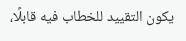يكون التقييد للخطاب فيه قابلًا،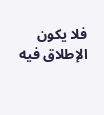فلا يكون الإطلاق فيه